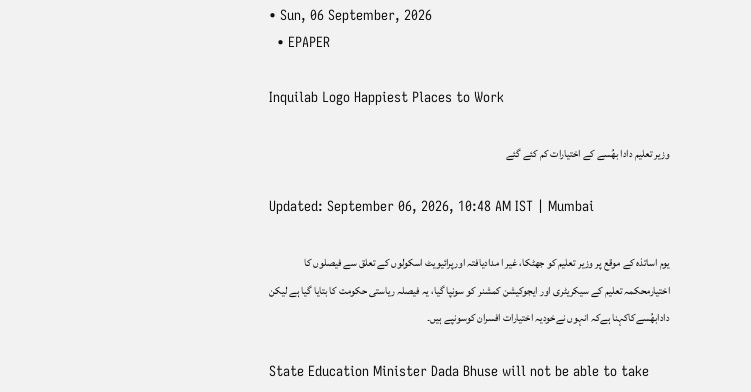• Sun, 06 September, 2026
  • EPAPER

Inquilab Logo Happiest Places to Work

وزیر تعلیم دادا بھُسے کے اختیارات کم کئے گئے

Updated: September 06, 2026, 10:48 AM IST | Mumbai

یوم اساتذہ کے موقع پر وزیر تعلیم کو جھٹکا، غیر ا مدادیافتہ اورپرائیویٹ اسکولوں کے تعلق سے فیصلوں کا اختیارمحکمہ تعلیم کے سیکریٹری اور ایجوکیشن کمشنر کو سونپا گیا، یہ فیصلہ ریاستی حکومت کا بتایا گیا ہے لیکن دادابھُسےکاکہنا ہےکہ انہوں نےخودیہ اختیارات افسران کوسونپے ہیں۔

State Education Minister Dada Bhuse will not be able to take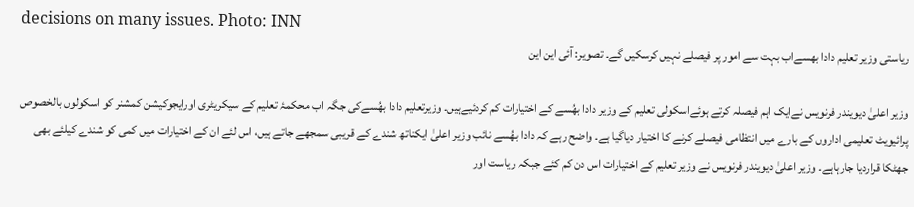decisions on many issues. Photo: INN
ریاستی وزیر تعلیم دادا بھسےاب بہت سے امور پر فیصلے نہیں کرسکیں گے۔ تصویر: آئی این این

وزیر اعلیٰ دیویندر فرنویس نےایک اہم فیصلہ کرتے ہوئےاسکولی تعلیم کے وزیر دادا بھُسے کے اختیارات کم کردئیےہیں۔ وزیرتعلیم دادا بھُسےکی جگہ اب محکمۂ تعلیم کے سیکریٹری اورایجوکیشن کمشنر کو اسکولوں بالخصوص پرائیویٹ تعلیمی اداروں کے بارے میں انتظامی فیصلے کرنے کا اختیار دیاگیا ہے۔ واضح رہے کہ دادا بھُسے نائب وزیر اعلیٰ ایکناتھ شندے کے قریبی سمجھے جاتے ہیں، اس لئے ان کے اختیارات میں کمی کو شندے کیلئے بھی جھٹکا قراردیا جارہاہے۔ وزیر اعلیٰ دیویندر فرنویس نے وزیر تعلیم کے اختیارات اس دن کم کئے جبکہ ریاست اور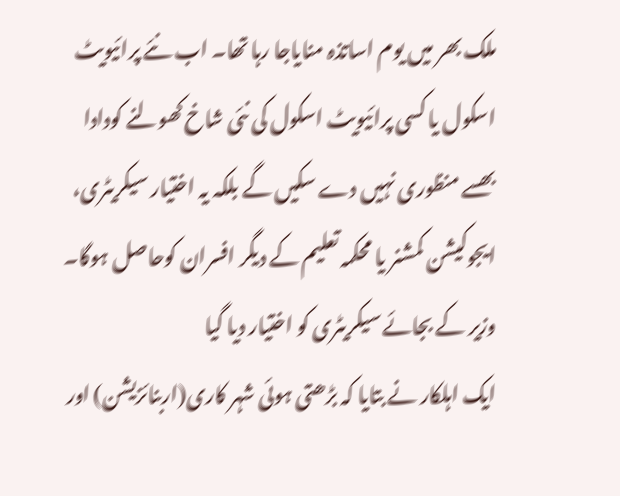ملک بھر میں یوم اساتذہ منایاجا رہا تھا۔ اب نئے پرائیویٹ اسکول یا کسی پرائیویٹ اسکول کی نئی شاخ کھولنے کودادا بھسے منظوری نہیں دے سکیں گے بلکہ یہ اختیار سیکریٹری، ایجوکیشن کمشنر یا محکمہ تعلیم کے دیگر افسران کوحاصل ہوگا۔
وزیر کے بجائے سیکریٹری کو اختیار دیا گیا
ایک اہلکار نے بتایا کہ بڑھتی ہوئی شہر کاری(اربنائزیشن) اور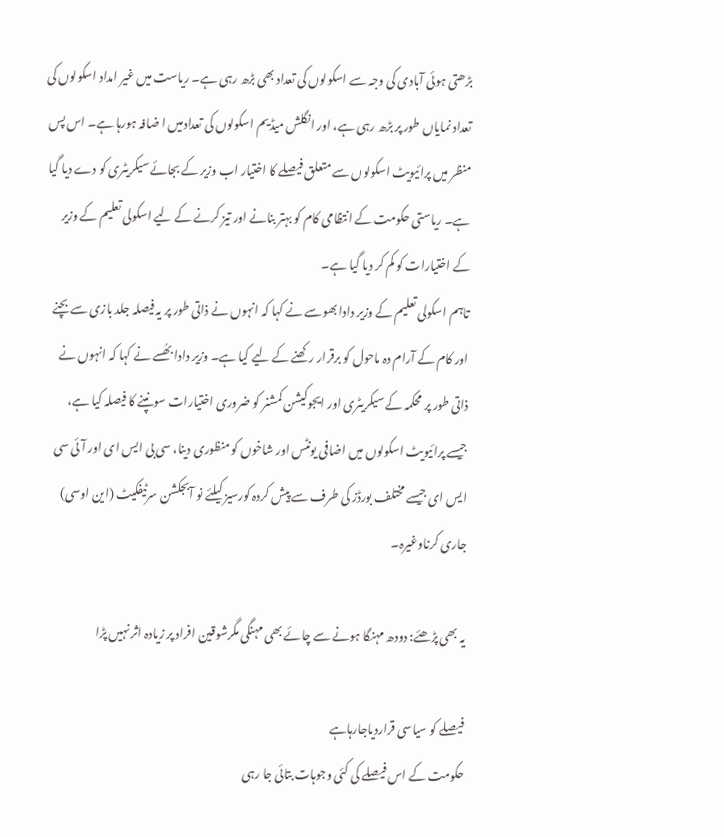بڑھتی ہوئی آبادی کی وجہ سے اسکولوں کی تعداد بھی بڑھ رہی ہے۔ ریاست میں غیر امداد اسکولوں کی تعداد نمایاں طور پر بڑھ رہی ہے، اور انگلش میڈیم اسکولوں کی تعدادمیں ا ضافہ ہورہا ہے۔ اس پس منظر میں پرائیویٹ اسکولوں سے متعلق فیصلے کا اختیار اب وزیر کے بجائے سیکریٹری کو دے دیا گیا ہے۔ ریاستی حکومت کے انتظامی کام کو بہتر بنانے اور تیز کرنے کے لیے اسکولی تعلیم کے وزیر کے اختیارات کو کم کر دیا گیا ہے۔
تاہم اسکولی تعلیم کے وزیر دادا بھوسے نے کہا کہ انہوں نے ذاتی طور پر یہ فیصلہ جلد بازی سے بچنے اور کام کے آرام دہ ماحول کو برقرار رکھنے کے لیے کیا ہے۔ وزیر دادا بھُسے نے کہا کہ انہوں نے ذاتی طور پر محکمہ کے سیکریٹری اور ایجوکیشن کمشنر کو ضروری اختیارات سونپنے کا فیصلہ کیا ہے، جیسے پرائیویٹ اسکولوں میں اضافی یونٹس اور شاخوں کو منظوری دینا، سی بی ایس ای اور آئی سی ایس ای جیسے مختلف بورڈز کی طرف سے پیش کردہ کورسیز کیلئے نو آبجکشن سرٹیفکیٹ (این اوسی) جاری کرناوغیرہ۔

یہ بھی پڑھئے: دودھ مہنگا ہونے سے چائے بھی مہنگی مگرشوقین افراد پر زیادہ اثر نہیں پڑا

فیصلے کو سیاسی قراردیاجارہاہے
حکومت کے اس فیصلے کی کئی وجوہات بتائی جا رہی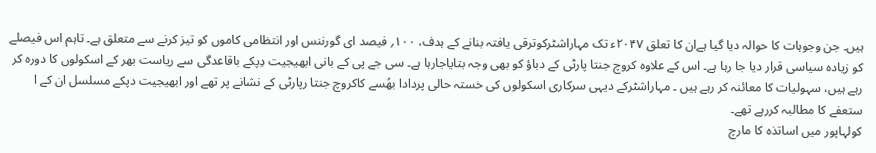ہیں۔ جن وجوہات کا حوالہ دیا گیا ہےان کا تعلق ۲۰۴۷ء تک مہاراشٹرکوترقی یافتہ بنانے کے ہدف، ۱۰۰؍ فیصد ای گورننس اور انتظامی کاموں کو تیز کرنے سے متعلق ہے۔ تاہم اس فیصلے کو زیادہ سیاسی قرار دیا جا رہا ہے۔ اس کے علاوہ کروچ جنتا پارٹی کے دباؤ کو بھی وجہ بتایاجارہا ہے۔ سی جے پی کے بانی ابھیجیت دِپکے باقاعدگی سے ریاست بھر کے اسکولوں کا دورہ کر رہے ہیں، سہولیات کا معائنہ کر رہے ہیں ۔ مہاراشٹرکے دیہی سرکاری اسکولوں کی خستہ حالی پردادا بھُسے کاکروچ جنتا رپارٹی کے نشانے پر تھے اور ابھیجیت دپکے مسلسل ان کے ا ستعفے کا مطالبہ کررہے تھے۔
کولہاپور میں اساتذہ کا مارچ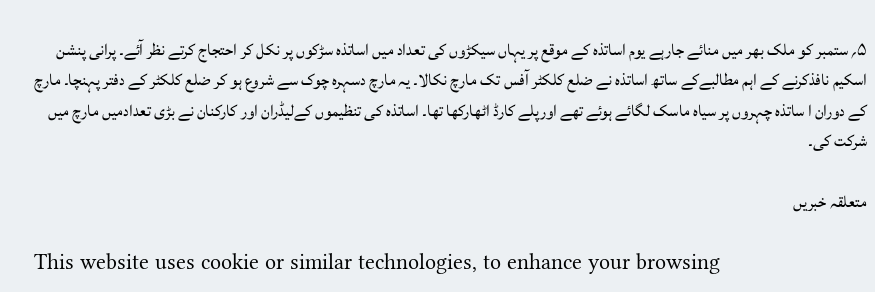۵؍ ستمبر کو ملک بھر میں منائے جارہے یوم اساتذہ کے موقع پر یہاں سیکڑوں کی تعداد میں اساتذہ سڑکوں پر نکل کر احتجاج کرتے نظر آئے۔ پرانی پنشن اسکیم نافذکرنے کے اہم مطالبےکے ساتھ اساتذہ نے ضلع کلکٹر آفس تک مارچ نکالا۔ یہ مارچ دسہرہ چوک سے شروع ہو کر ضلع کلکٹر کے دفتر پہنچا۔ مارچ کے دوران ا ساتذہ چہروں پر سیاہ ماسک لگائے ہوئے تھے اورپلے کارڈ اٹھارکھا تھا۔ اساتذہ کی تنظیموں کےلیڈران اور کارکنان نے بڑی تعدادمیں مارچ میں شرکت کی۔

متعلقہ خبریں

This website uses cookie or similar technologies, to enhance your browsing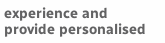experience and provide personalised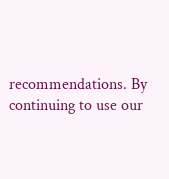recommendations. By continuing to use our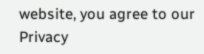website, you agree to our Privacy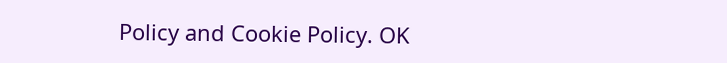Policy and Cookie Policy. OK